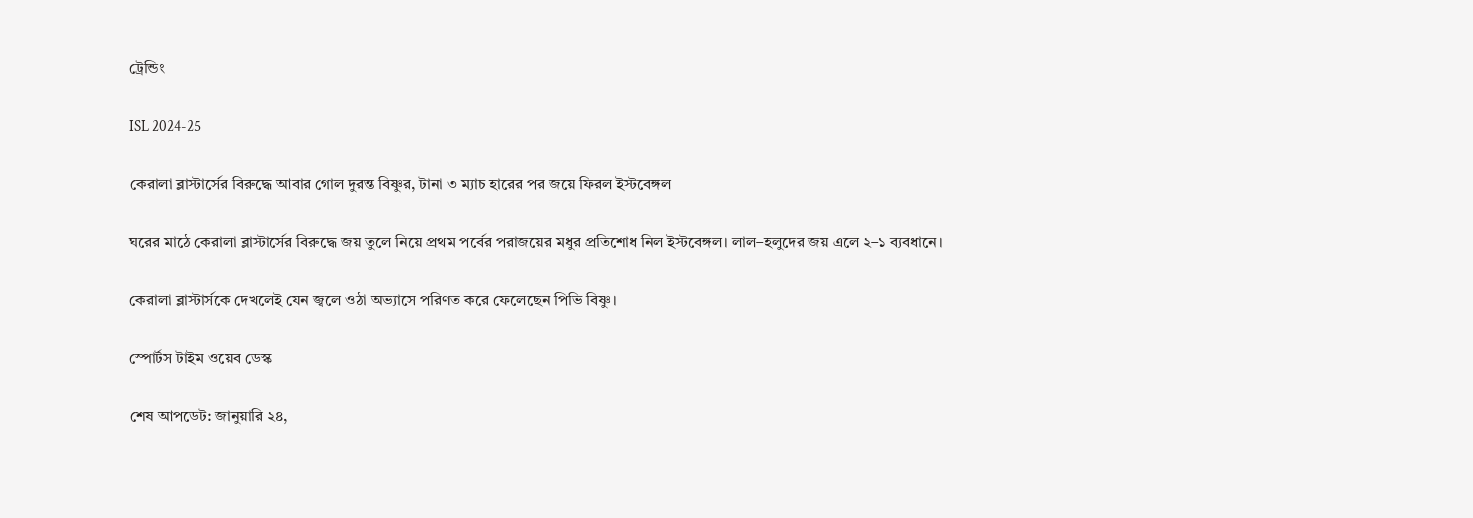ট্রেন্ডিং

ISL 2024-25

কেরালা ব্লাস্টার্সের বিরুদ্ধে আবার গোল দুরন্ত বিষ্ণুর, টানা ৩ ম্যাচ হারের পর জয়ে ফিরল ইস্টবেঙ্গল

ঘরের মাঠে কেরালা ব্লাস্টার্সের বিরুদ্ধে জয় তুলে নিয়ে প্রথম পর্বের পরাজয়ের মধুর প্রতিশোধ নিল ইস্টবেঙ্গল। লাল–হলুদের জয় এলে ২–১ ব্যবধানে।

কেরালা ব্লাস্টার্সকে দেখলেই যেন জ্বলে ওঠা অভ্যাসে পরিণত করে ফেলেছেন পিভি বিষ্ণু।

স্পোর্টস টাইম ওয়েব ডেস্ক

শেষ আপডেট: জানুয়ারি ২৪,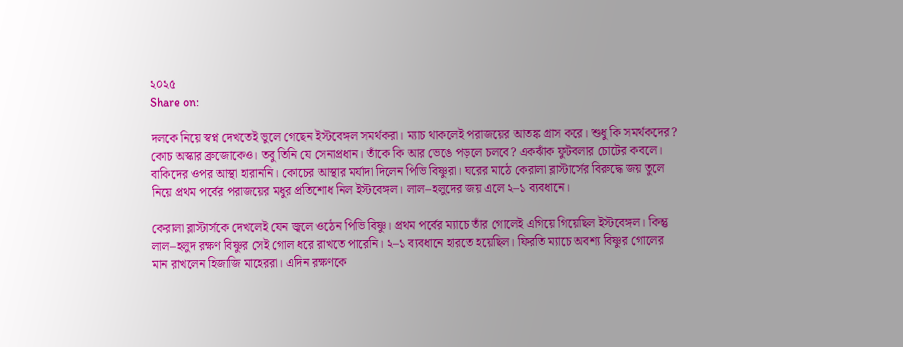২০২৫
Share on:

দলকে নিয়ে স্বপ্ন দেখতেই ভুলে গেছেন ইস্টবেঙ্গল সমর্থকরা। ম্যাচ থাকলেই পরাজয়ের আতঙ্ক গ্রাস করে। শুধু কি সমর্থকদের? কোচ অস্কার ব্রুজোকেও। তবু তিনি যে সেনাপ্রধান। তাঁকে কি আর ভেঙে পড়লে চলবে? একঝাঁক ফুটবলার চোটের কবলে। বাকিদের ওপর আস্থা হারাননি। কোচের আস্থার মর্যাদা দিলেন পিভি বিষ্ণুরা। ঘরের মাঠে কেরালা ব্লাস্টার্সের বিরুদ্ধে জয় তুলে নিয়ে প্রথম পর্বের পরাজয়ের মধুর প্রতিশোধ নিল ইস্টবেঙ্গল। লাল–হলুদের জয় এলে ২–১ ব্যবধানে।

কেরালা ব্লাস্টার্সকে দেখলেই যেন জ্বলে ওঠেন পিভি বিষ্ণু। প্রথম পর্বের ম্যাচে তাঁর গোলেই এগিয়ে গিয়েছিল ইস্টবেঙ্গল। কিন্তু লাল–হলুদ রক্ষণ বিষ্ণুর সেই গোল ধরে রাখতে পারেনি। ২–১ ব্যবধানে হারতে হয়েছিল। ফিরতি ম্যাচে অবশ্য বিষ্ণুর গোলের মান রাখলেন হিজাজি মাহেররা। এদিন রক্ষণকে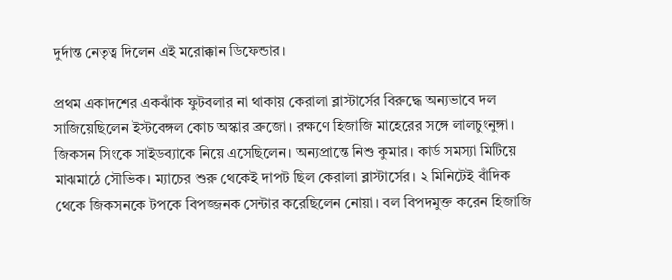দুর্দান্ত নেতৃত্ব দিলেন এই মরোক্কান ডিফেন্ডার।

প্রথম একাদশের একঝাঁক ফুটবলার না থাকায় কেরালা ব্লাস্টার্সের বিরুদ্ধে অন্যভাবে দল সাজিয়েছিলেন ইস্টবেঙ্গল কোচ অস্কার ব্রুজো। রক্ষণে হিজাজি মাহেরের সঙ্গে লালচুংনুঙ্গা। জিকসন সিংকে সাইডব্যাকে নিয়ে এসেছিলেন। অন্যপ্রান্তে নিশু কুমার। কার্ড সমস্যা মিটিয়ে মাঝমাঠে সৌভিক। ম্যাচের শুরু থেকেই দাপট ছিল কেরালা ব্লাস্টার্সের। ২ মিনিটেই বাঁদিক থেকে জিকসনকে টপকে বিপজ্জনক সেন্টার করেছিলেন নোয়া। বল বিপদমুক্ত করেন হিজাজি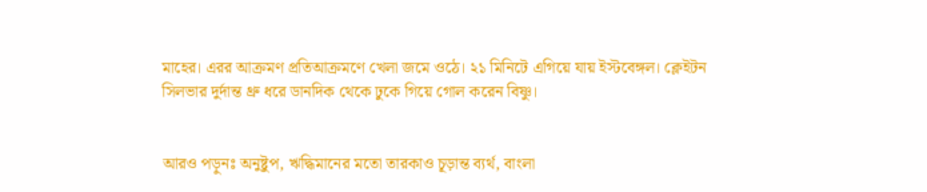মাহের। এরর আক্রমণ প্রতিআক্রমণে খেলা জমে ওঠে। ২১ মিনিটে এগিয়ে যায় ইস্টবেঙ্গল। ক্লেইটন সিলভার দুর্দান্ত থ্রু ধরে ডানদিক থেকে ঢুকে গিয়ে গোল করেন বিষ্ণু।


আরও পড়ুনঃ অনুষ্টুপ, ঋদ্ধিমানের মতো তারকাও চূড়ান্ত ব্যর্থ, বাংলা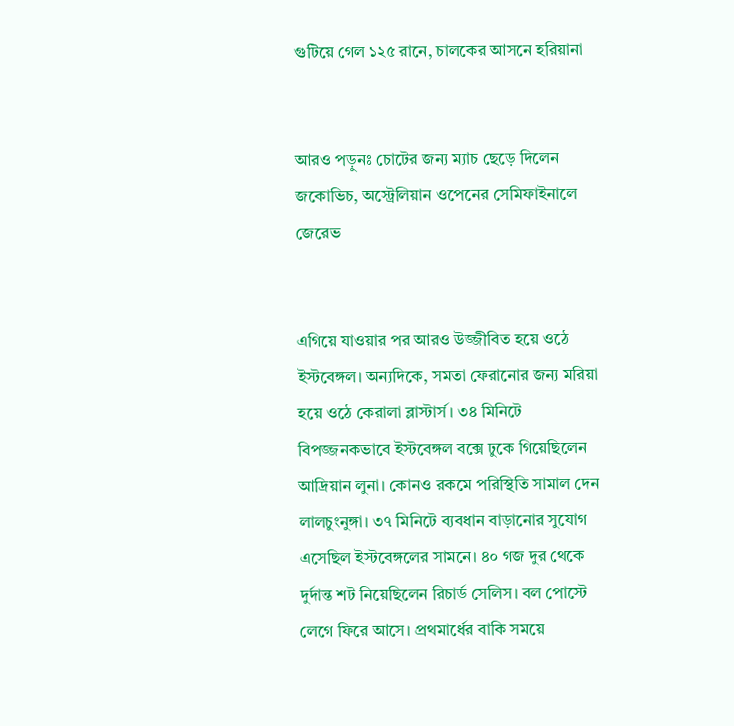গুটিয়ে গেল ১২৫ রানে, চালকের আসনে হরিয়ানা


আরও পড়ুনঃ চোটের জন্য ম্যাচ ছেড়ে দিলেন জকোভিচ, অস্ট্রেলিয়ান ওপেনের সেমিফাইনালে জেরেভ


এগিয়ে যাওয়ার পর আরও উজ্জীবিত হয়ে ওঠে ইস্টবেঙ্গল। অন্যদিকে, সমতা ফেরানোর জন্য মরিয়া হয়ে ওঠে কেরালা ব্লাস্টার্স। ৩৪ মিনিটে বিপজ্জনকভাবে ইস্টবেঙ্গল বক্সে ঢুকে গিয়েছিলেন আদ্রিয়ান লুনা। কোনও রকমে পরিস্থিতি সামাল দেন লালচুংনুঙ্গা। ৩৭ মিনিটে ব্যবধান বাড়ানোর সুযোগ এসেছিল ইস্টবেঙ্গলের সামনে। ৪০ গজ দুর থেকে দুর্দান্ত শট নিয়েছিলেন রিচার্ড সেলিস। বল পোস্টে লেগে ফিরে আসে। প্রথমার্ধের বাকি সময়ে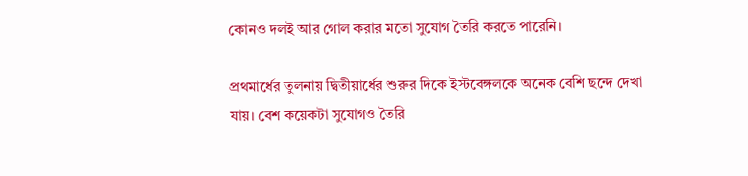কোনও দলই আর গোল করার মতো সুযোগ তৈরি করতে পারেনি।

প্রথমার্ধের তুলনায় দ্বিতীয়ার্ধের শুরুর দিকে ইস্টবেঙ্গলকে অনেক বেশি ছন্দে দেখা যায়। বেশ কয়েকটা সুযোগও তৈরি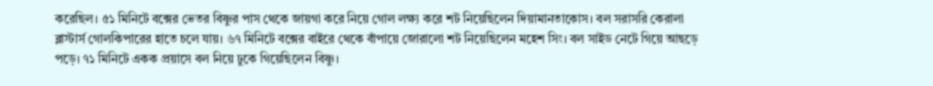করেছিল। ৫১ মিনিটে বক্সের ভেতর বিষ্ণুর পাস থেকে জায়গা করে নিয়ে গোল লক্ষ্য করে শট নিয়েছিলেন দিয়ামানতাকোস। বল সরাসরি কেরালা ব্লাস্টার্স গোলকিপারের হাতে চলে যায়। ৬৭ মিনিটে বক্সের বাইরে থেকে বাঁপায়ে জোরালো শট নিয়েছিলেন মহেশ সিং। বল সাইড নেটে গিয়ে আছড়ে পড়ে। ৭১ মিনিটে একক প্রয়াসে বল নিয়ে ঢুকে গিয়েছিলেন বিষ্ণু।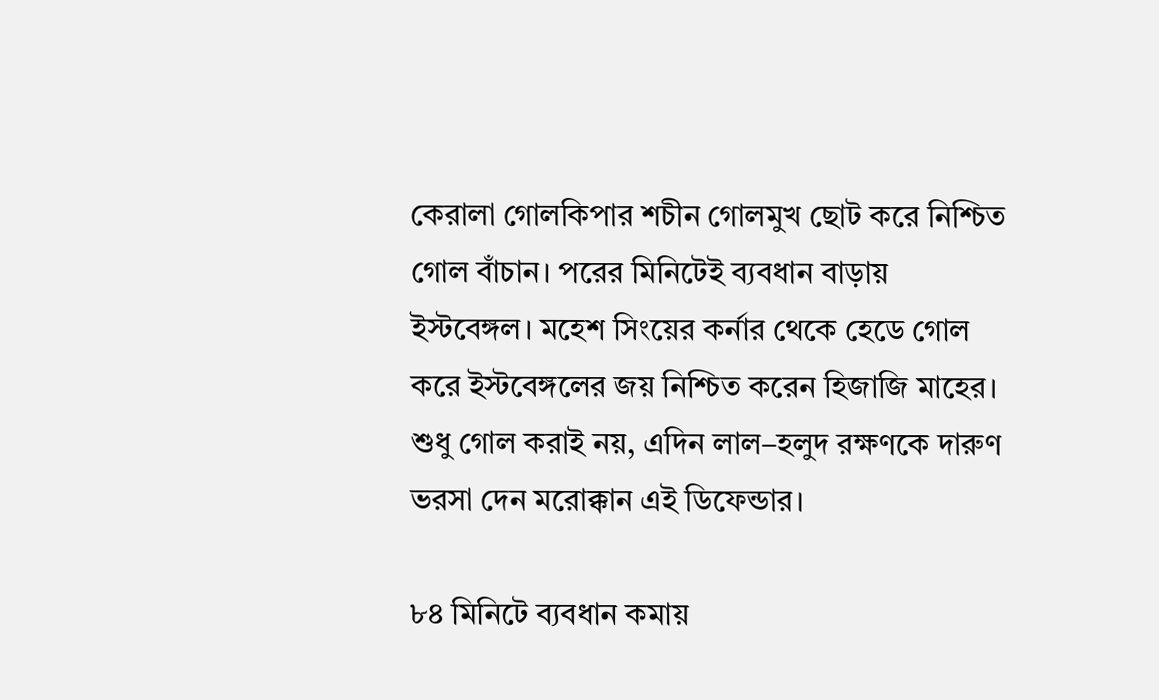কেরালা গোলকিপার শচীন গোলমুখ ছোট করে নিশ্চিত গোল বাঁচান। পরের মিনিটেই ব্যবধান বাড়ায় ইস্টবেঙ্গল। মহেশ সিংয়ের কর্নার থেকে হেডে গোল করে ইস্টবেঙ্গলের জয় নিশ্চিত করেন হিজাজি মাহের। শুধু গোল করাই নয়, এদিন লাল–হলুদ রক্ষণকে দারুণ ভরসা দেন মরোক্কান এই ডিফেন্ডার।

৮৪ মিনিটে ব্যবধান কমায়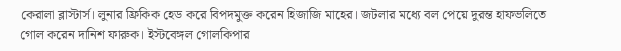কেরালা ব্লাস্টার্স। লুনার ফ্রিকিক হেড করে বিপদমুক্ত করেন হিজাজি মাহের। জটলার মধ্যে বল পেয়ে দুরন্ত হাফভলিতে গোল করেন দানিশ ফারুক। ইস্টবেঙ্গল গোলকিপার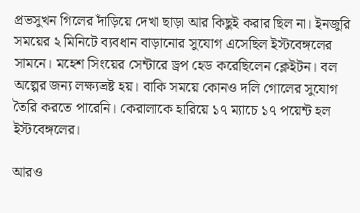প্রভসুখন গিলের দাঁড়িয়ে দেখা ছাড়া আর কিছুই করার ছিল না। ইনজুরি সময়ের ২ মিনিটে ব্যবধান বাড়ানোর সুযোগ এসেছিল ইস্টবেঙ্গলের সামনে। মহেশ সিংয়ের সেন্টারে ড্রপ হেড করেছিলেন ক্লেইটন। বল অল্পের জন্য লক্ষ্যভ্রষ্ট হয়। বাকি সময়ে কোনও দলি গোলের সুযোগ তৈরি করতে পারেনি। কেরালাকে হারিয়ে ১৭ ম্যাচে ১৭ পয়েন্ট হল ইস্টবেঙ্গলের।

আরও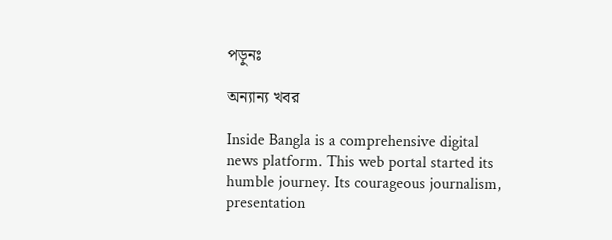পড়ুনঃ

অন্যান্য খবর

Inside Bangla is a comprehensive digital news platform. This web portal started its humble journey. Its courageous journalism, presentation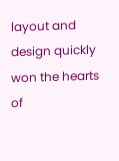layout and design quickly won the hearts of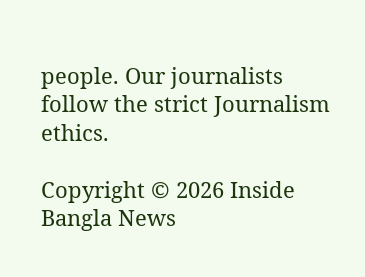people. Our journalists follow the strict Journalism ethics.

Copyright © 2026 Inside Bangla News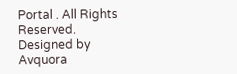Portal . All Rights Reserved. Designed by Avquora